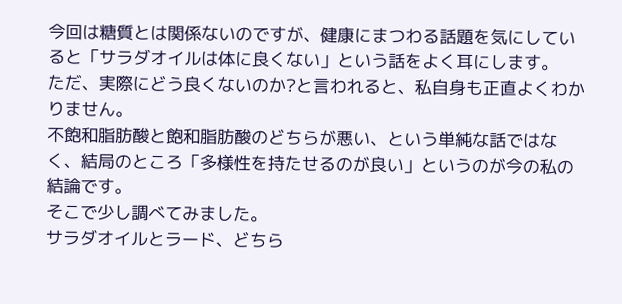今回は糖質とは関係ないのですが、健康にまつわる話題を気にしていると「サラダオイルは体に良くない」という話をよく耳にします。
ただ、実際にどう良くないのか?と言われると、私自身も正直よくわかりません。
不飽和脂肪酸と飽和脂肪酸のどちらが悪い、という単純な話ではなく、結局のところ「多様性を持たせるのが良い」というのが今の私の結論です。
そこで少し調べてみました。
サラダオイルとラード、どちら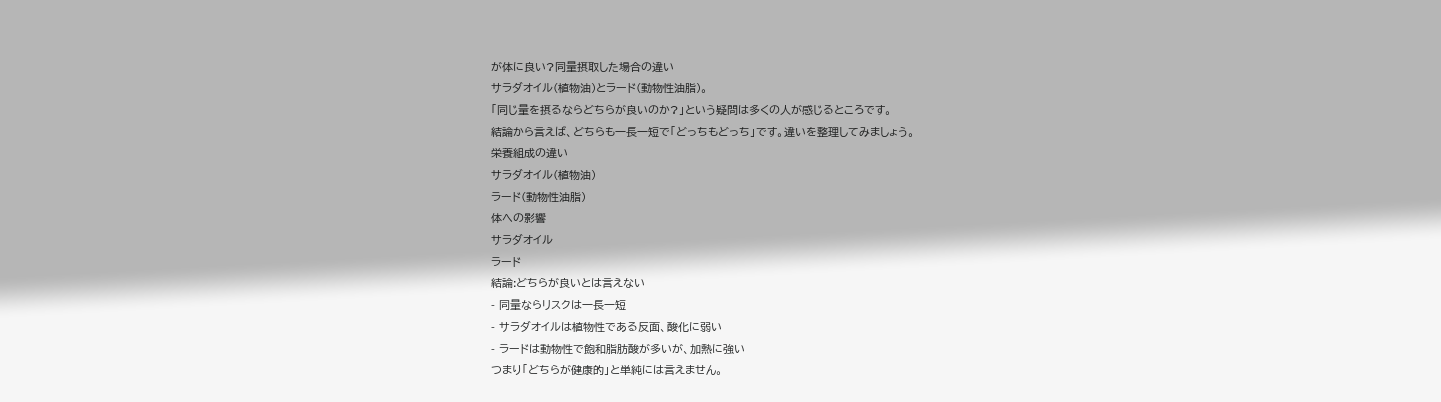が体に良い?同量摂取した場合の違い
サラダオイル(植物油)とラード(動物性油脂)。
「同じ量を摂るならどちらが良いのか?」という疑問は多くの人が感じるところです。
結論から言えば、どちらも一長一短で「どっちもどっち」です。違いを整理してみましょう。
栄養組成の違い
サラダオイル(植物油)
ラード(動物性油脂)
体への影響
サラダオイル
ラード
結論:どちらが良いとは言えない
- 同量ならリスクは一長一短
- サラダオイルは植物性である反面、酸化に弱い
- ラードは動物性で飽和脂肪酸が多いが、加熱に強い
つまり「どちらが健康的」と単純には言えません。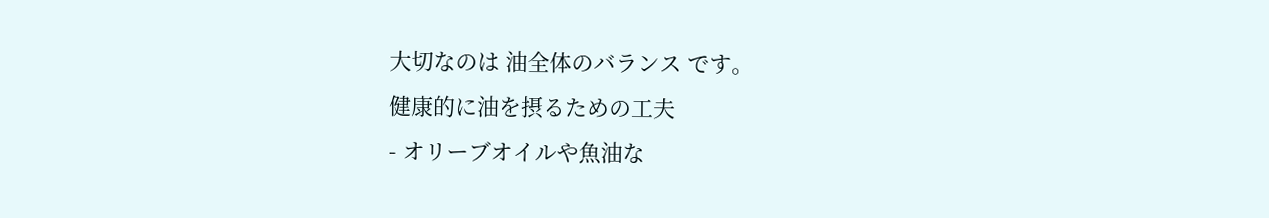大切なのは 油全体のバランス です。
健康的に油を摂るための工夫
- オリーブオイルや魚油な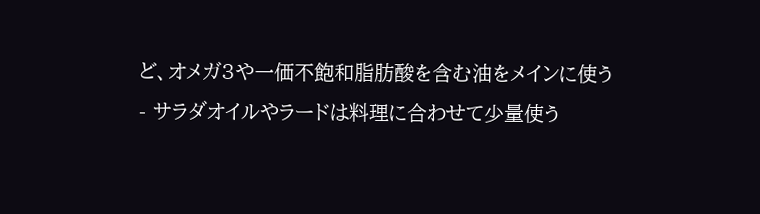ど、オメガ3や一価不飽和脂肪酸を含む油をメインに使う
- サラダオイルやラードは料理に合わせて少量使う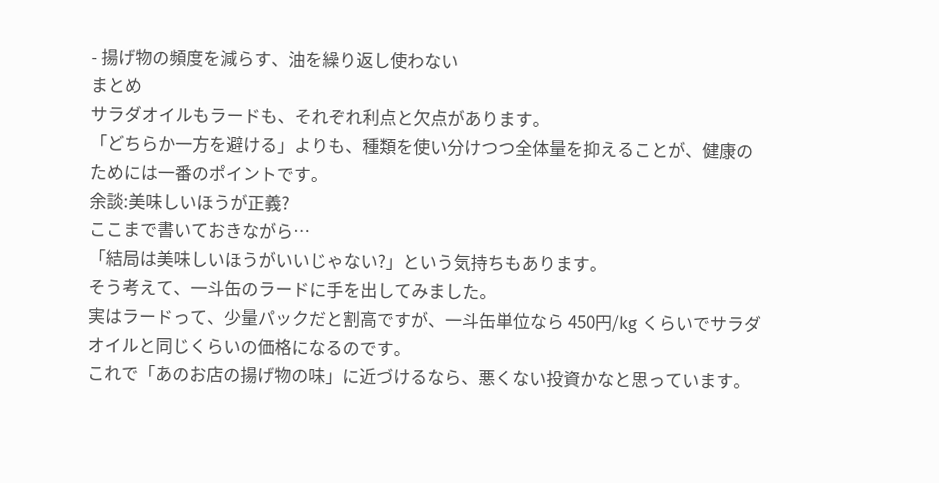- 揚げ物の頻度を減らす、油を繰り返し使わない
まとめ
サラダオイルもラードも、それぞれ利点と欠点があります。
「どちらか一方を避ける」よりも、種類を使い分けつつ全体量を抑えることが、健康のためには一番のポイントです。
余談:美味しいほうが正義?
ここまで書いておきながら…
「結局は美味しいほうがいいじゃない?」という気持ちもあります。
そう考えて、一斗缶のラードに手を出してみました。
実はラードって、少量パックだと割高ですが、一斗缶単位なら 450円/kg くらいでサラダオイルと同じくらいの価格になるのです。
これで「あのお店の揚げ物の味」に近づけるなら、悪くない投資かなと思っています。